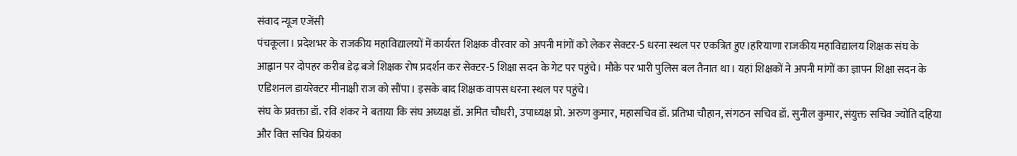संवाद न्यूज एजेंसी
पंचकूला। प्रदेशभर के राजकीय महाविद्यालयों में कार्यरत शिक्षक वीरवार को अपनी मांगों को लेकर सेक्टर-5 धरना स्थल पर एकत्रित हुए।हरियाणा राजकीय महाविद्यालय शिक्षक संघ के आह्वान पर दोपहर करीब डेढ़ बजे शिक्षक रोष प्रदर्शन कर सेक्टर-5 शिक्षा सदन के गेट पर पहुंचे। मौके पर भारी पुलिस बल तैनात था। यहां शिक्षकों ने अपनी मांगों का ज्ञापन शिक्षा सदन के एडिशनल डायरेक्टर मीनाक्षी राज को सौंपा। इसके बाद शिक्षक वापस धरना स्थल पर पहुंचे।
संघ के प्रवक्ता डॉ. रवि शंकर ने बताया कि संघ अध्यक्ष डॉ. अमित चौधरी, उपाध्यक्ष प्रो. अरुण कुमार, महासचिव डॉ. प्रतिभा चौहान, संगठन सचिव डॉ. सुनील कुमार, संयुक्त सचिव ज्योति दहिया और वित्त सचिव प्रियंका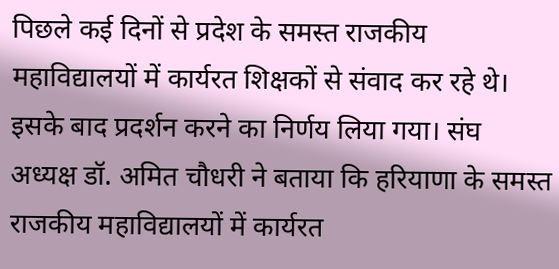पिछले कई दिनों से प्रदेश के समस्त राजकीय महाविद्यालयों में कार्यरत शिक्षकों से संवाद कर रहे थे। इसके बाद प्रदर्शन करने का निर्णय लिया गया। संघ अध्यक्ष डॉ. अमित चौधरी ने बताया कि हरियाणा के समस्त राजकीय महाविद्यालयों में कार्यरत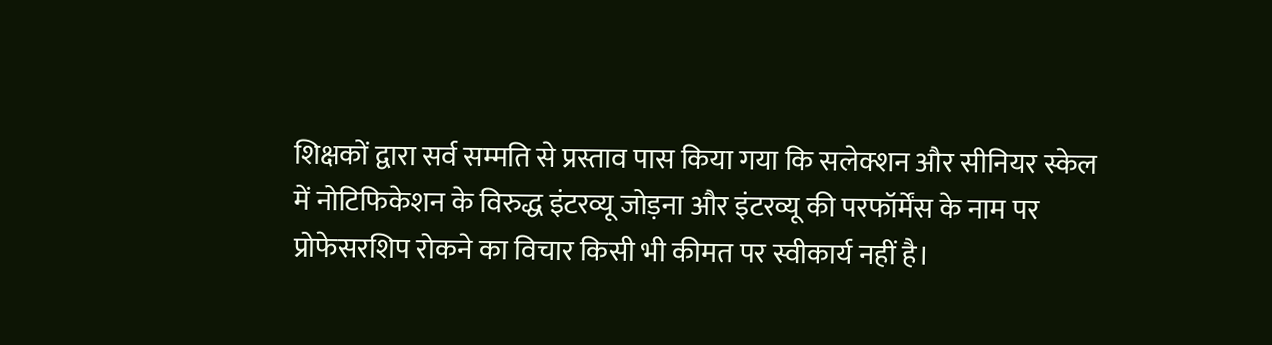शिक्षकों द्वारा सर्व सम्मति से प्रस्ताव पास किया गया कि सलेक्शन और सीनियर स्केल में नोटिफिकेशन के विरुद्ध इंटरव्यू जोड़ना और इंटरव्यू की परफॉर्मेंस के नाम पर प्रोफेसरशिप रोकने का विचार किसी भी कीमत पर स्वीकार्य नहीं है।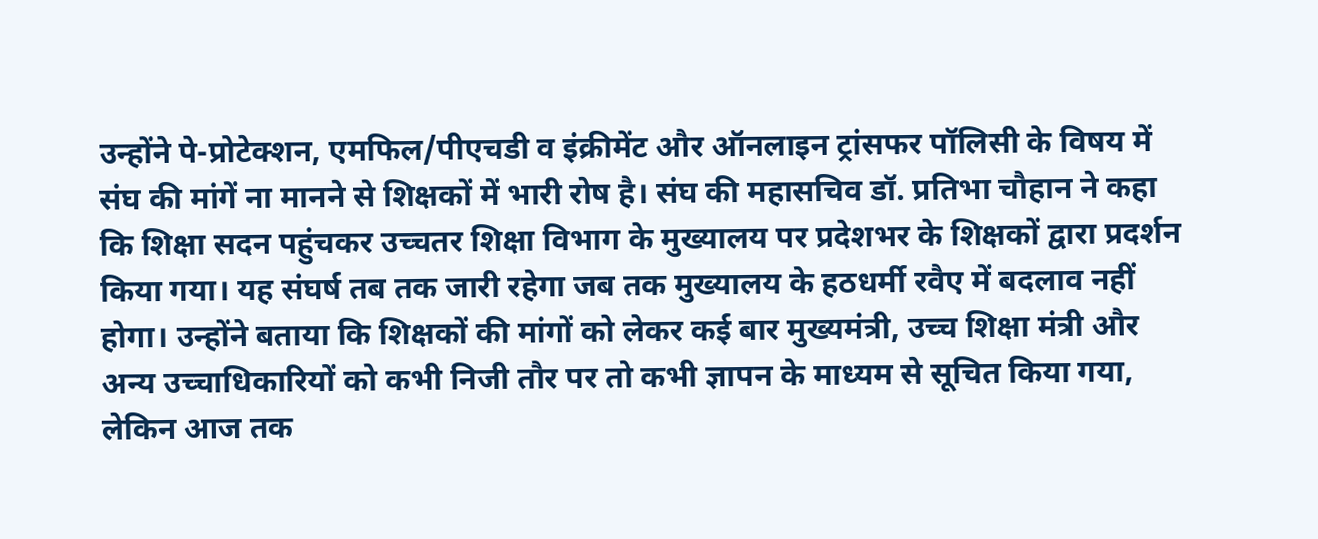उन्होंने पे-प्रोटेक्शन, एमफिल/पीएचडी व इंक्रीमेंट और ऑनलाइन ट्रांसफर पॉलिसी के विषय में संघ की मांगें ना मानने से शिक्षकों में भारी रोष है। संघ की महासचिव डॉ. प्रतिभा चौहान ने कहा कि शिक्षा सदन पहुंचकर उच्चतर शिक्षा विभाग के मुख्यालय पर प्रदेशभर के शिक्षकों द्वारा प्रदर्शन किया गया। यह संघर्ष तब तक जारी रहेगा जब तक मुख्यालय के हठधर्मी रवैए में बदलाव नहीं होगा। उन्होंने बताया कि शिक्षकों की मांगों को लेकर कई बार मुख्यमंत्री, उच्च शिक्षा मंत्री और अन्य उच्चाधिकारियों को कभी निजी तौर पर तो कभी ज्ञापन के माध्यम से सूचित किया गया, लेकिन आज तक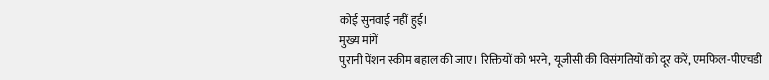कोई सुनवाई नहीं हुई।
मुख्य मांगें
पुरानी पेंशन स्कीम बहाल की जाए। रिक्तियों को भरने, यूजीसी की विसंगतियों को दूर करें, एमफिल-पीएचडी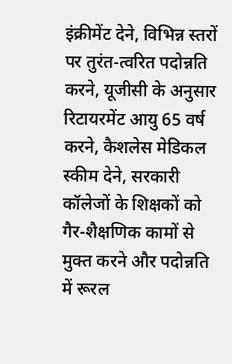इंक्रीमेंट देने, विभिन्न स्तरों पर तुरंत-त्वरित पदोन्नति करने, यूजीसी के अनुसार रिटायरमेंट आयु 65 वर्ष करने, कैशलेस मेडिकल स्कीम देने, सरकारी कॉलेजों के शिक्षकों को गैर-शैक्षणिक कामों से मुक्त करने और पदोन्नति में रूरल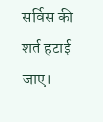सर्विस की शर्त हटाई जाए।